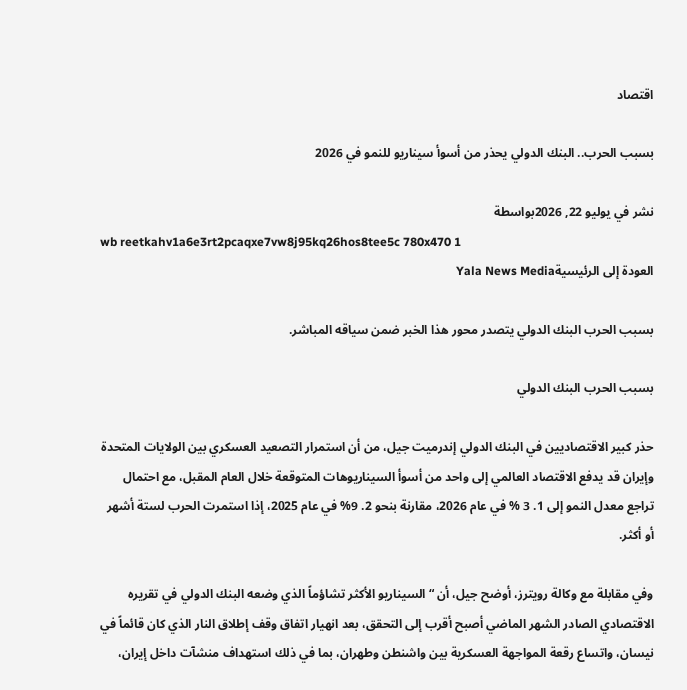اقتصاد

بسبب الحرب.. البنك الدولي يحذر من أسوأ سيناريو للنمو في 2026

نشر في يوليو 22, 2026بواسطة
wb reetkahv1a6e3rt2pcaqxe7vw8j95kq26hos8tee5c 780x470 1
العودة إلى الرئيسيةYala News Media

بسبب الحرب البنك الدولي يتصدر محور هذا الخبر ضمن سياقه المباشر.

بسبب الحرب البنك الدولي

حذر كبير الاقتصاديين في البنك الدولي إندرميت جيل، من أن استمرار التصعيد العسكري بين الولايات المتحدة وإيران قد يدفع الاقتصاد العالمي إلى واحد من أسوأ السيناريوهات المتوقعة خلال العام المقبل، مع احتمال تراجع معدل النمو إلى 1. 3 % في عام 2026، مقارنة بنحو 2. 9% في عام 2025، إذا استمرت الحرب لستة أشهر أو أكثر.

وفي مقابلة مع وكالة رويترز، أوضح جيل، أن “السيناريو الأكثر تشاؤماً الذي وضعه البنك الدولي في تقريره الاقتصادي الصادر الشهر الماضي أصبح أقرب إلى التحقق، بعد انهيار اتفاق وقف إطلاق النار الذي كان قائماً في نيسان، واتساع رقعة المواجهة العسكرية بين واشنطن وطهران، بما في ذلك استهداف منشآت داخل إيران،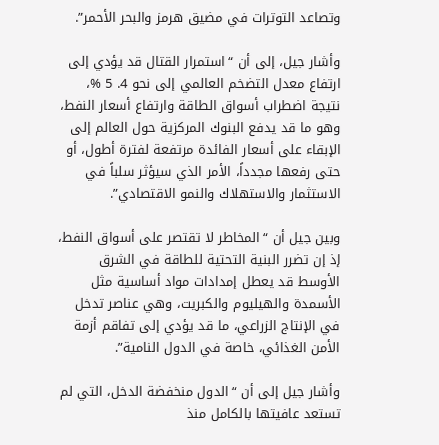وتصاعد التوترات في مضيق هرمز والبحر الأحمر”.

وأشار جيل، إلى أن “استمرار القتال قد يؤدي إلى ارتفاع معدل التضخم العالمي إلى نحو 4. 5 %، نتيجة اضطراب أسواق الطاقة وارتفاع أسعار النفط، وهو ما قد يدفع البنوك المركزية حول العالم إلى الإبقاء على أسعار الفائدة مرتفعة لفترة أطول، أو حتى رفعها مجدداً، الأمر الذي سيؤثر سلباً في الاستثمار والاستهلاك والنمو الاقتصادي”.

وبين جيل أن “المخاطر لا تقتصر على أسواق النفط، إذ إن تضرر البنية التحتية للطاقة في الشرق الأوسط قد يعطل إمدادات مواد أساسية مثل الأسمدة والهيليوم والكبريت، وهي عناصر تدخل في الإنتاج الزراعي، ما قد يؤدي إلى تفاقم أزمة الأمن الغذائي، خاصة في الدول النامية”.

وأشار جيل إلى أن “الدول منخفضة الدخل، التي لم تستعد عافيتها بالكامل منذ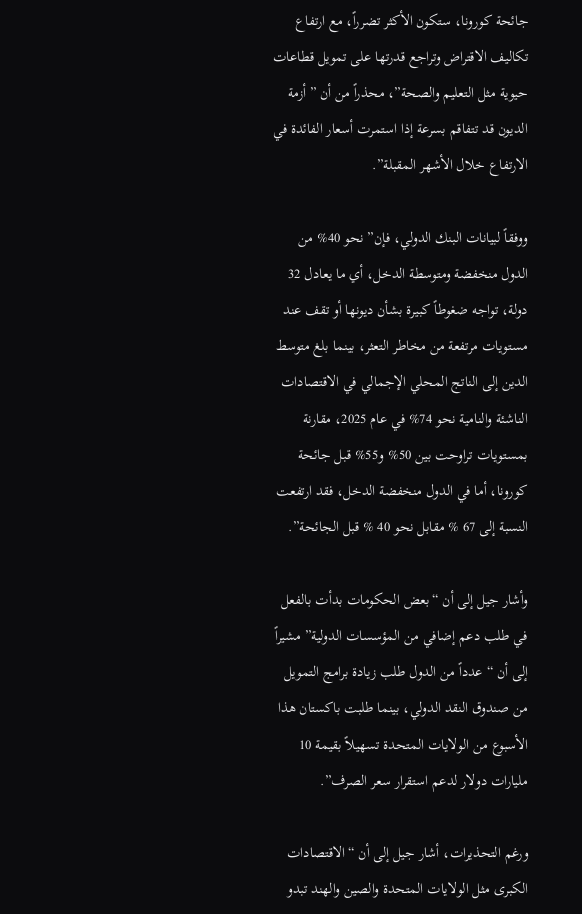جائحة كورونا، ستكون الأكثر تضرراً، مع ارتفاع تكاليف الاقتراض وتراجع قدرتها على تمويل قطاعات حيوية مثل التعليم والصحة”، محذراً من أن ” أزمة الديون قد تتفاقم بسرعة إذا استمرت أسعار الفائدة في الارتفاع خلال الأشهر المقبلة”.

ووفقاً لبيانات البنك الدولي، فإن” نحو 40% من الدول منخفضة ومتوسطة الدخل، أي ما يعادل 32 دولة، تواجه ضغوطاً كبيرة بشأن ديونها أو تقف عند مستويات مرتفعة من مخاطر التعثر، بينما بلغ متوسط الدين إلى الناتج المحلي الإجمالي في الاقتصادات الناشئة والنامية نحو 74% في عام 2025، مقارنة بمستويات تراوحت بين 50% و55% قبل جائحة كورونا، أما في الدول منخفضة الدخل، فقد ارتفعت النسبة إلى 67 % مقابل نحو 40 % قبل الجائحة”.

وأشار جيل إلى أن “بعض الحكومات بدأت بالفعل في طلب دعم إضافي من المؤسسات الدولية” مشيراً إلى أن “عدداً من الدول طلب زيادة برامج التمويل من صندوق النقد الدولي، بينما طلبت باكستان هذا الأسبوع من الولايات المتحدة تسهيلاً بقيمة 10 مليارات دولار لدعم استقرار سعر الصرف”.

ورغم التحذيرات، أشار جيل إلى أن “الاقتصادات الكبرى مثل الولايات المتحدة والصين والهند تبدو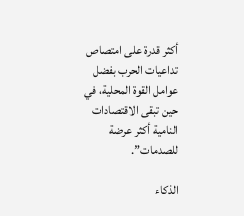أكثر قدرة على امتصاص تداعيات الحرب بفضل عوامل القوة المحلية، في حين تبقى الاقتصادات النامية أكثر عرضة للصدمات”.

الذكاء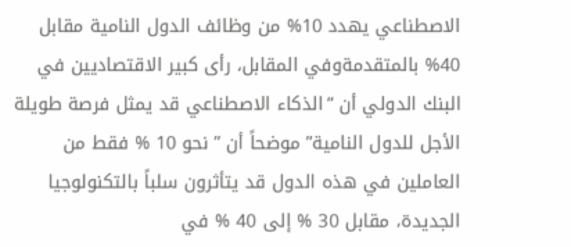الاصطناعي يهدد 10% من وظائف الدول النامية مقابل 40% بالمتقدمةوفي المقابل، رأى كبير الاقتصاديين في البنك الدولي أن “الذكاء الاصطناعي قد يمثل فرصة طويلة الأجل للدول النامية” موضحاً أن ” نحو 10 % فقط من العاملين في هذه الدول قد يتأثرون سلباً بالتكنولوجيا الجديدة، مقابل 30 % إلى 40 % في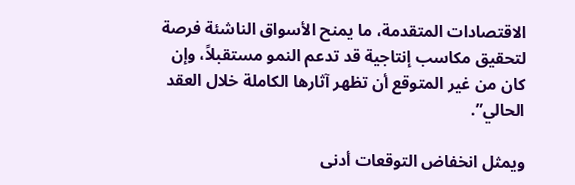الاقتصادات المتقدمة، ما يمنح الأسواق الناشئة فرصة لتحقيق مكاسب إنتاجية قد تدعم النمو مستقبلاً، وإن كان من غير المتوقع أن تظهر آثارها الكاملة خلال العقد الحالي”.

ويمثل انخفاض التوقعات أدنى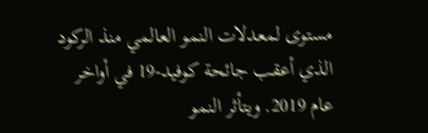مستوى لمعدلات النمو العالمي منذ الركود الذي أعقب جائحة كوفيد-19 في أواخر عام 2019. ويتأثر النمو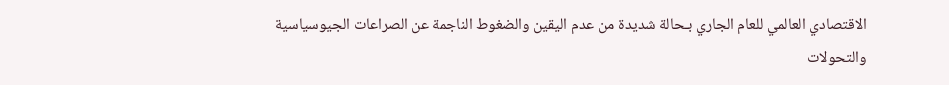الاقتصادي العالمي للعام الجاري بـحالة شديدة من عدم اليقين والضغوط الناجمة عن الصراعات الجيوسياسية والتحولات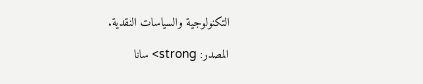التكنولوجية والسياسات النقدية.

المصدر: strong> سانا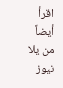اقرأ أيضاً من يلا نيوز